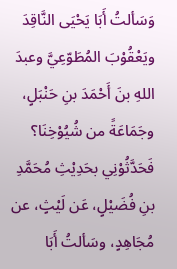وَسَألتُ أَبَا يَحْيَى النَّاقِدَ ويَعْقُوْبَ المُطَوّعِيَّ وعبدَ اللهِ بنَ أَحْمَدَ بنِ حَنْبَلٍ، وجَمَاعَةً من شُيُوْخِنَا؟ فَحَدَّثُوْنِي بحَدِيْثِ مُحَمَّدِ بنِ فُضَيْلٍ، عَن لَيْثٍ، عن مُجَاهِدٍ، وسَألتُ أَبَا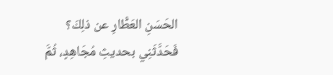الحَسَنِ العَطًّارِ عن ذلِكَ؟ فَحَدَّثَنِي بحديثِ مُجَاهِدٍ، ثُمَّ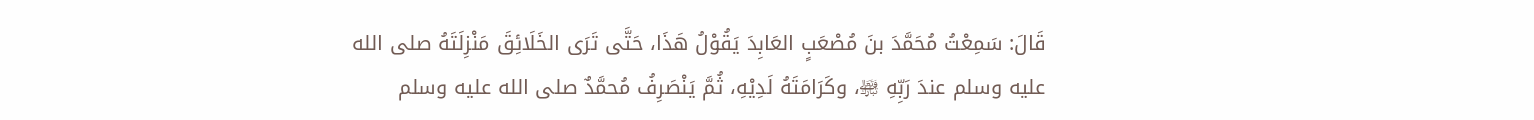قَالَ: سَمِعْتُ مُحَمَّدَ بنَ مُصْعَبٍ العَابِدَ يَقُوْلُ هَذَا، حَتَّى تَرَى الخَلَائِقَ مَنْزِلَتَهُ صلى الله عليه وسلم عندَ رَبِّهِ ﵎، وكَرَامَتَهُ لَدِيْهِ، ثُمَّ يَنْصَرِفُ مُحمَّدٌ صلى الله عليه وسلم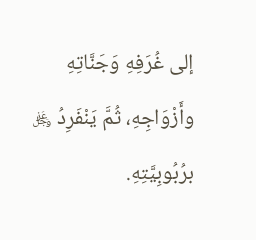إلى غُرَفِهِ وَجَنَّاتِهِ وأَزْوَاجِهِ، ثُمَّ يَنْفَرِدُ ﷿ برُبُوبِيَّتِهِ.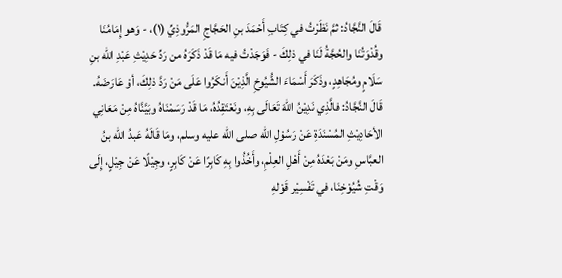قَالَ النَّجَّادُ: ثمَّ نَظَرْتُ في كِتَابِ أَحْمَدَ بنِ الحَجَّاجِ المَرُّوذِيِّ (١)، - وَهو إِمَامُنَا وقُدْوَتُنَا والحُجَّةُ لَنَا في ذلِكَ - فَوَجَدْتُ فيه مَا قَدْ ذَكَرَهُ من رَدِّ حَدِيْثِ عَبْدِ الله بنِ سَلَامٍ ومُجَاهِدٍ، وذَكَرَ أَسْمَاءَ الشُّيُوخِ الَّذِيْنَ أَنكَرُوا عَلَى مَنْ رَدَّ ذلِكَ، أوْ عَارَضَهُ.
قَالَ النَّجَّادُ: فالَّذِي نَدِيْنُ اللهَ تَعَالَى بِهِ، ونَعْتَقِدُهُ، مَا قَدْ رَسَمْنَاهُ وبَيَّنَّاهُ مِنْ مَعَانِي الأحَادِيْثِ المُسْنَدَةِ عَنْ رَسُوْلِ الله صلى الله عليه وسلم، ومَا قَالَهُ عَبدُ الله بنُ العبَّاسِ ومَنْ بَعْدَهُ مِنْ أَهْلِ العِلْمِ، وأَخُذُوا بِهِ كَابِرًا عَنْ كَابِرٍ، وجِيْلًا عَنْ جِيْلٍ، إِلَى وَقْتِ شُيُوْخِنَا، في تَفْسِيْر قَوْلهِ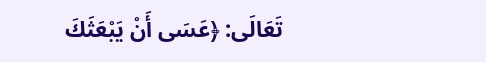تَعَالَى: ﴿عَسَى أَنْ يَبْعَثَكَ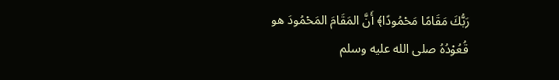رَبُّكَ مَقَامًا مَحْمُودًا﴾ أَنَّ المَقَامَ المَحْمُودَ هو قُعُوْدُهُ صلى الله عليه وسلم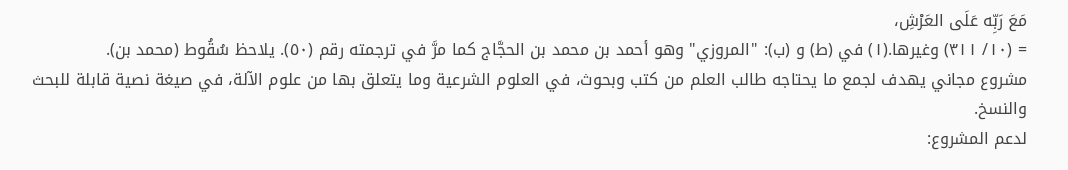مَعَ رَبِّه عَلَى العَرْشِ،
= (١٠/ ٣١١) وغيرها.(١) في (ط) و (ب): "المروزي" وهو أحمد بن محمد بن الحجَّاج كما مرَّ في ترجمته رقم (٥٠). يلاحظ سُقُوط (محمد بن).
مشروع مجاني يهدف لجمع ما يحتاجه طالب العلم من كتب وبحوث، في العلوم الشرعية وما يتعلق بها من علوم الآلة، في صيغة نصية قابلة للبحث والنسخ.
لدعم المشروع: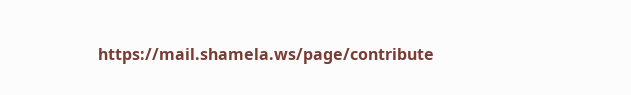https://mail.shamela.ws/page/contribute